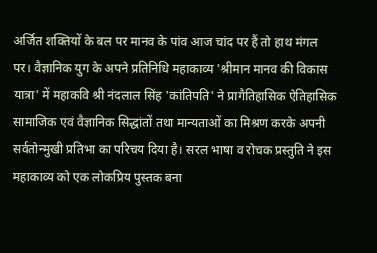अर्जित शक्तियों के बल पर मानव के पांव आज चांद पर हैं तो हाथ मंगल पर। वैज्ञानिक युग के अपने प्रतिनिधि महाकाव्य 'श्रीमान मानव की विकास यात्रा' में महाकवि श्री नंदलाल सिंह 'कांतिपति' ने प्रागैतिहासिक ऐतिहासिक सामाजिक एवं वैज्ञानिक सिद्धांतों तथा मान्यताओं का मिश्रण करके अपनी सर्वतोन्मुखी प्रतिभा का परिचय दिया है। सरल भाषा व रोचक प्रस्तुति ने इस महाकाव्य को एक लोकप्रिय पुस्तक बना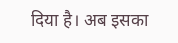दिया है। अब इसका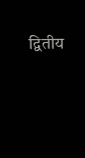द्वितीय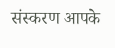संस्करण आपके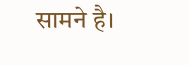सामने है।